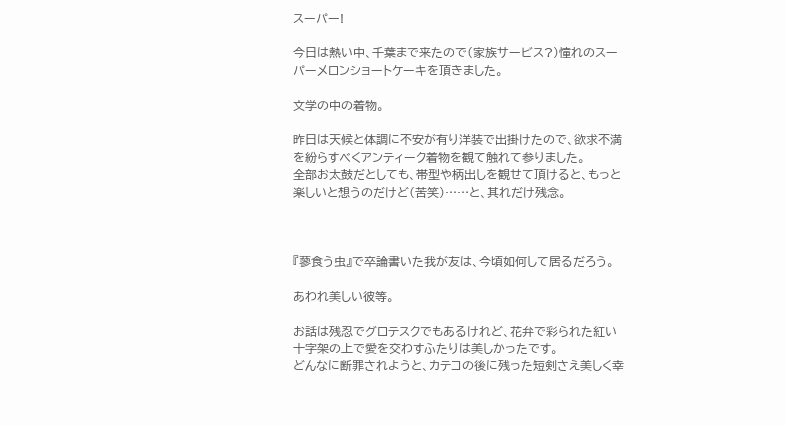スーパー!

今日は熱い中、千葉まで来たので(家族サービス?)憧れのスーパーメロンショートケーキを頂きました。

文学の中の着物。

昨日は天候と体調に不安が有り洋装で出掛けたので、欲求不満を紛らすべくアンティーク着物を観て触れて参りました。
全部お太鼓だとしても、帯型や柄出しを観せて頂けると、もっと楽しいと想うのだけど(苦笑)……と、其れだけ残念。



『蓼食う虫』で卒論書いた我が友は、今頃如何して居るだろう。

あわれ美しい彼等。

お話は残忍でグロテスクでもあるけれど、花弁で彩られた紅い十字架の上で愛を交わすふたりは美しかったです。
どんなに断罪されようと、カテコの後に残った短剣さえ美しく幸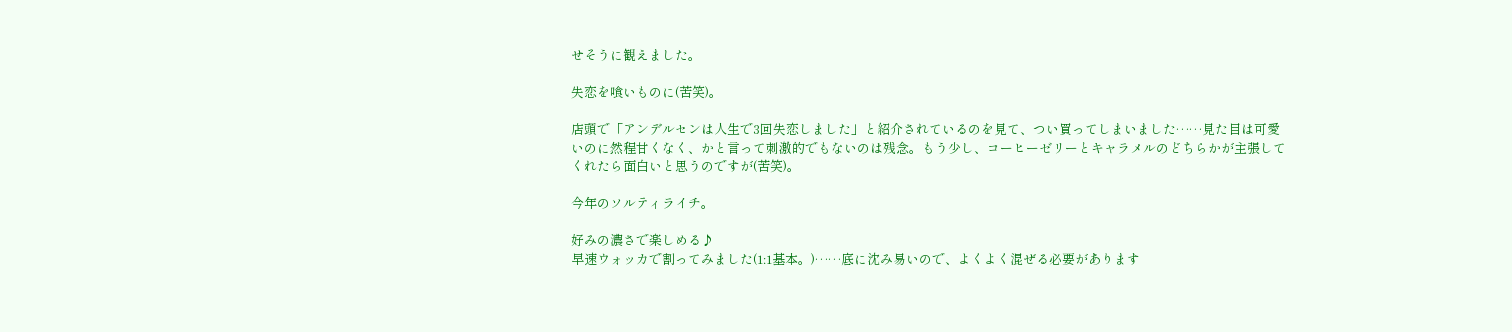せそうに観えました。

失恋を喰いものに(苦笑)。

店頭で「アンデルセンは人生で3回失恋しました」と紹介されているのを見て、つい買ってしまいました……見た目は可愛いのに然程甘くなく、かと言って刺激的でもないのは残念。もう少し、コーヒーゼリーとキャラメルのどちらかが主張してくれたら面白いと思うのですが(苦笑)。

今年のソルティライチ。

好みの濃さで楽しめる♪
早速ウォッカで割ってみました(1:1基本。)……底に沈み易いので、よくよく混ぜる必要があります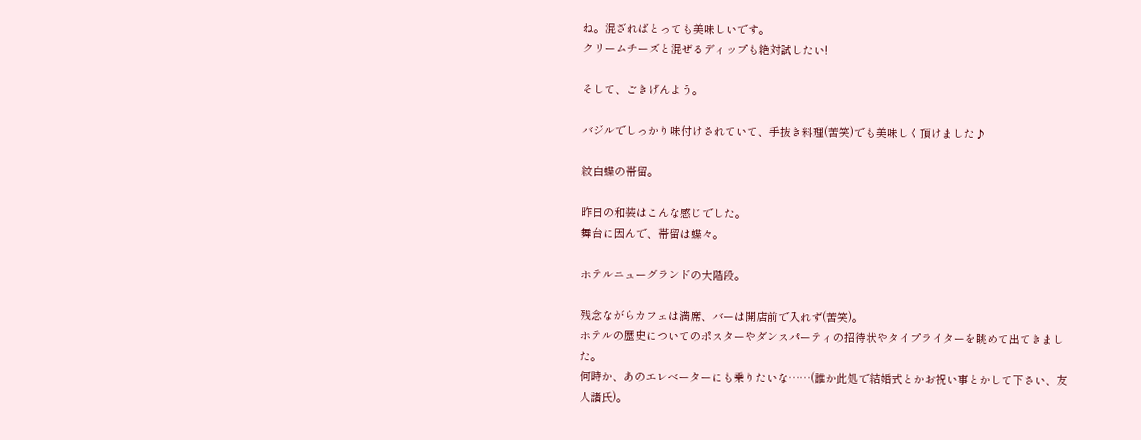ね。混ざればとっても美味しいです。
クリームチーズと混ぜるディップも絶対試したい!

そして、ごきげんよう。

バジルでしっかり味付けされていて、手抜き料理(苦笑)でも美味しく頂けました♪

紋白蝶の帯留。

昨日の和装はこんな感じでした。
舞台に因んで、帯留は蝶々。

ホテルニューグランドの大階段。

残念ながらカフェは満席、バーは開店前で入れず(苦笑)。
ホテルの歴史についてのポスターやダンスパーティの招待状やタイプライターを眺めて出てきました。
何時か、あのエレベーターにも乗りたいな……(誰か此処で結婚式とかお祝い事とかして下さい、友人諸氏)。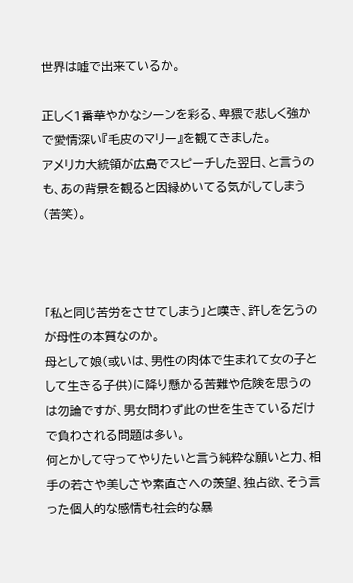世界は嘘で出来ているか。

正しく1番華やかなシーンを彩る、卑猥で悲しく強かで愛情深い『毛皮のマリー』を観てきました。
アメリカ大統領が広島でスピーチした翌日、と言うのも、あの背景を観ると因縁めいてる気がしてしまう(苦笑)。



「私と同じ苦労をさせてしまう」と嘆き、許しを乞うのが母性の本質なのか。
母として娘(或いは、男性の肉体で生まれて女の子として生きる子供)に降り懸かる苦難や危険を思うのは勿論ですが、男女問わず此の世を生きているだけで負わされる問題は多い。
何とかして守ってやりたいと言う純粋な願いと力、相手の若さや美しさや素直さへの羨望、独占欲、そう言った個人的な感情も社会的な暴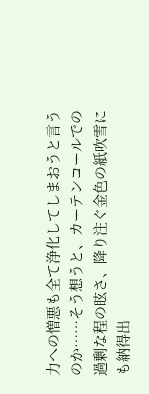力への憎悪も全て浄化してしまおうと言うのか……そう想うと、カーテンコールでの過剰な程の眩さ、降り注ぐ金色の紙吹雪にも納得出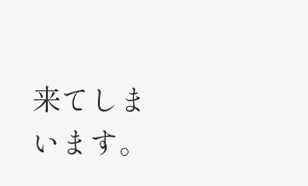来てしまいます。